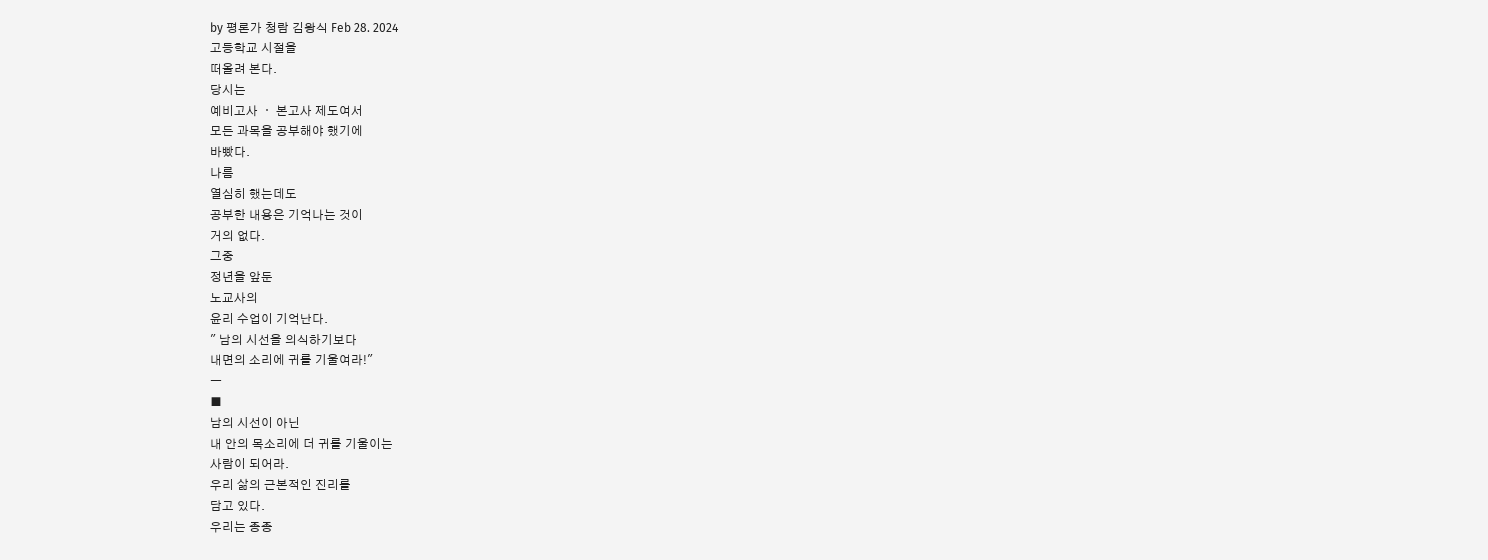by 평론가 청람 김왕식 Feb 28. 2024
고등학교 시절을
떠올려 본다.
당시는
예비고사 ㆍ 본고사 제도여서
모든 과목을 공부해야 했기에
바빴다.
나름
열심히 했는데도
공부한 내용은 기억나는 것이
거의 없다.
그중
정년을 앞둔
노교사의
윤리 수업이 기억난다.
" 남의 시선을 의식하기보다
내면의 소리에 귀를 기울여라!"
ㅡ
■
남의 시선이 아닌
내 안의 목소리에 더 귀를 기울이는
사람이 되어라.
우리 삶의 근본적인 진리를
담고 있다.
우리는 종종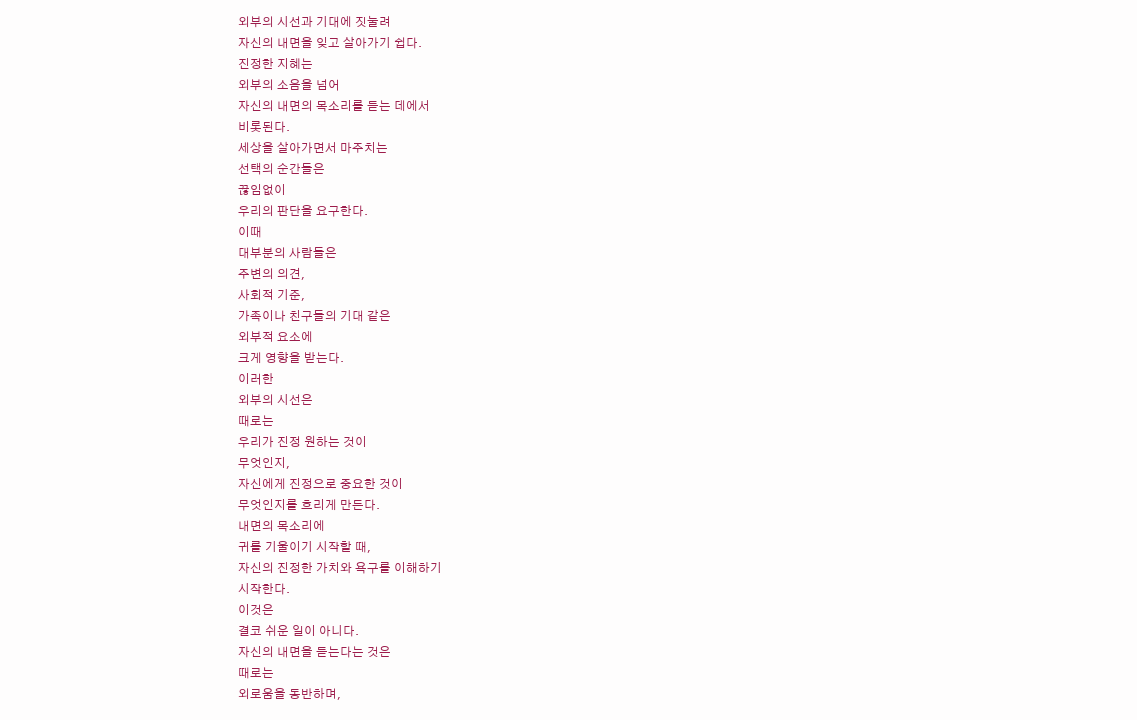외부의 시선과 기대에 짓눌려
자신의 내면을 잊고 살아가기 쉽다.
진정한 지혜는
외부의 소음을 넘어
자신의 내면의 목소리를 듣는 데에서
비롯된다.
세상을 살아가면서 마주치는
선택의 순간들은
끊임없이
우리의 판단을 요구한다.
이때
대부분의 사람들은
주변의 의견,
사회적 기준,
가족이나 친구들의 기대 같은
외부적 요소에
크게 영향을 받는다.
이러한
외부의 시선은
때로는
우리가 진정 원하는 것이
무엇인지,
자신에게 진정으로 중요한 것이
무엇인지를 흐리게 만든다.
내면의 목소리에
귀를 기울이기 시작할 때,
자신의 진정한 가치와 욕구를 이해하기
시작한다.
이것은
결코 쉬운 일이 아니다.
자신의 내면을 듣는다는 것은
때로는
외로움을 동반하며,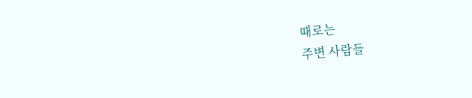때로는
주변 사람들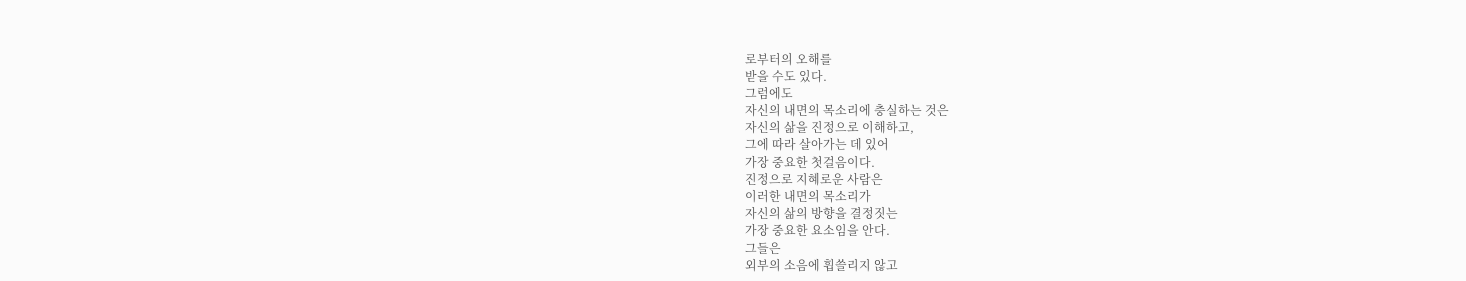로부터의 오해를
받을 수도 있다.
그럼에도
자신의 내면의 목소리에 충실하는 것은
자신의 삶을 진정으로 이해하고,
그에 따라 살아가는 데 있어
가장 중요한 첫걸음이다.
진정으로 지혜로운 사람은
이러한 내면의 목소리가
자신의 삶의 방향을 결정짓는
가장 중요한 요소임을 안다.
그들은
외부의 소음에 휩쓸리지 않고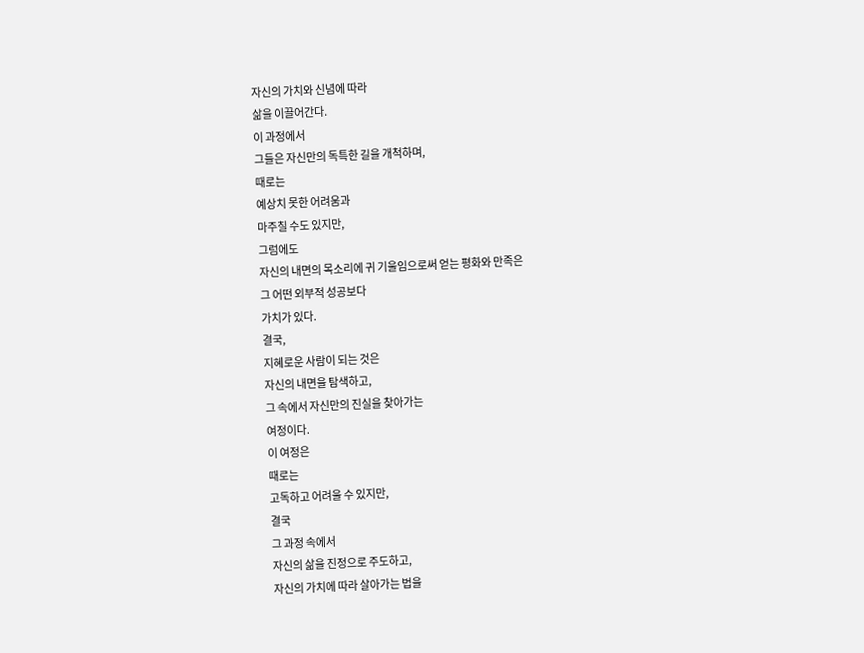자신의 가치와 신념에 따라
삶을 이끌어간다.
이 과정에서
그들은 자신만의 독특한 길을 개척하며,
때로는
예상치 못한 어려움과
마주칠 수도 있지만,
그럼에도
자신의 내면의 목소리에 귀 기울임으로써 얻는 평화와 만족은
그 어떤 외부적 성공보다
가치가 있다.
결국,
지혜로운 사람이 되는 것은
자신의 내면을 탐색하고,
그 속에서 자신만의 진실을 찾아가는
여정이다.
이 여정은
때로는
고독하고 어려울 수 있지만,
결국
그 과정 속에서
자신의 삶을 진정으로 주도하고,
자신의 가치에 따라 살아가는 법을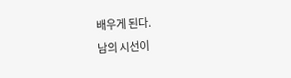배우게 된다.
남의 시선이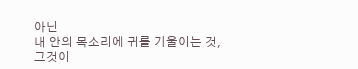아닌
내 안의 목소리에 귀를 기울이는 것,
그것이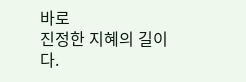바로
진정한 지혜의 길이다.